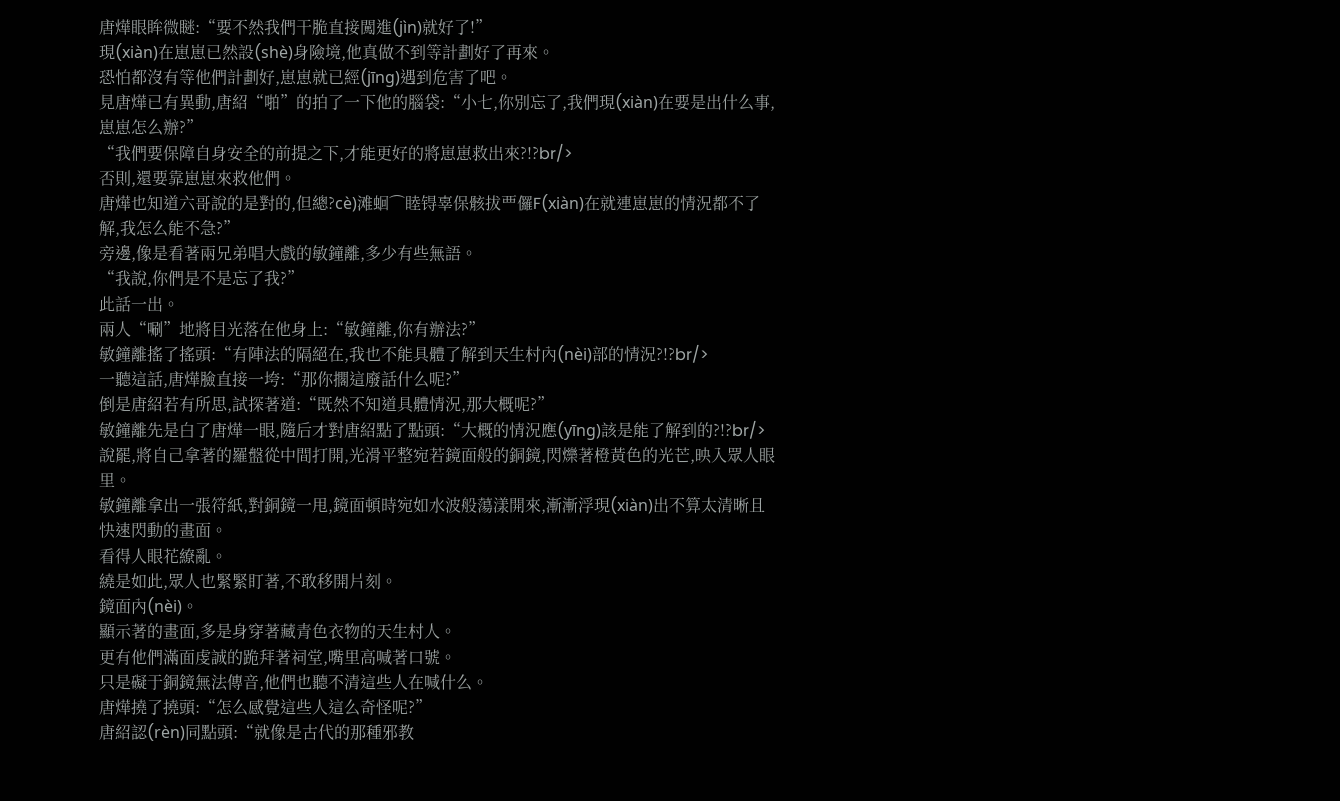唐燁眼眸微瞇:“要不然我們干脆直接闖進(jìn)就好了!”
現(xiàn)在崽崽已然設(shè)身險境,他真做不到等計劃好了再來。
恐怕都沒有等他們計劃好,崽崽就已經(jīng)遇到危害了吧。
見唐燁已有異動,唐紹“啪”的拍了一下他的腦袋:“小七,你別忘了,我們現(xiàn)在要是出什么事,崽崽怎么辦?”
“我們要保障自身安全的前提之下,才能更好的將崽崽救出來?!?br/>
否則,還要靠崽崽來救他們。
唐燁也知道六哥說的是對的,但總?cè)滩蛔⌒睦锝辜保骸拔覀儸F(xiàn)在就連崽崽的情況都不了解,我怎么能不急?”
旁邊,像是看著兩兄弟唱大戲的敏鐘離,多少有些無語。
“我說,你們是不是忘了我?”
此話一出。
兩人“唰”地將目光落在他身上:“敏鐘離,你有辦法?”
敏鐘離搖了搖頭:“有陣法的隔絕在,我也不能具體了解到天生村內(nèi)部的情況?!?br/>
一聽這話,唐燁臉直接一垮:“那你擱這廢話什么呢?”
倒是唐紹若有所思,試探著道:“既然不知道具體情況,那大概呢?”
敏鐘離先是白了唐燁一眼,隨后才對唐紹點了點頭:“大概的情況應(yīng)該是能了解到的?!?br/>
說罷,將自己拿著的羅盤從中間打開,光滑平整宛若鏡面般的銅鏡,閃爍著橙黃色的光芒,映入眾人眼里。
敏鐘離拿出一張符紙,對銅鏡一甩,鏡面頓時宛如水波般蕩漾開來,漸漸浮現(xiàn)出不算太清晰且快速閃動的畫面。
看得人眼花繚亂。
繞是如此,眾人也緊緊盯著,不敢移開片刻。
鏡面內(nèi)。
顯示著的畫面,多是身穿著藏青色衣物的天生村人。
更有他們滿面虔誠的跪拜著祠堂,嘴里高喊著口號。
只是礙于銅鏡無法傳音,他們也聽不清這些人在喊什么。
唐燁撓了撓頭:“怎么感覺這些人這么奇怪呢?”
唐紹認(rèn)同點頭:“就像是古代的那種邪教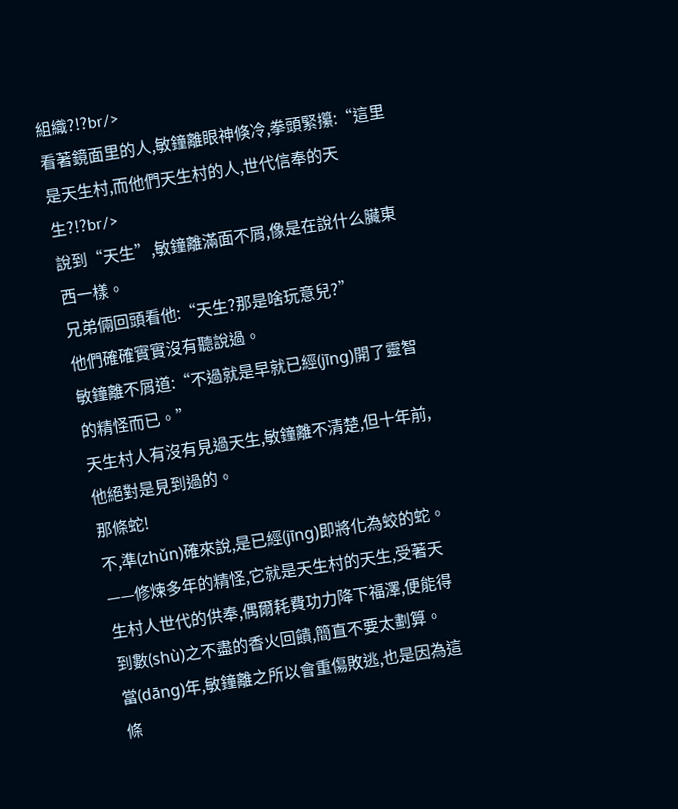組織?!?br/>
看著鏡面里的人,敏鐘離眼神倏冷,拳頭緊攥:“這里是天生村,而他們天生村的人,世代信奉的天生?!?br/>
說到“天生”,敏鐘離滿面不屑,像是在說什么臟東西一樣。
兄弟倆回頭看他:“天生?那是啥玩意兒?”
他們確確實實沒有聽說過。
敏鐘離不屑道:“不過就是早就已經(jīng)開了靈智的精怪而已。”
天生村人有沒有見過天生,敏鐘離不清楚,但十年前,他絕對是見到過的。
那條蛇!
不,準(zhǔn)確來說,是已經(jīng)即將化為蛟的蛇。
——修煉多年的精怪,它就是天生村的天生,受著天生村人世代的供奉,偶爾耗費功力降下福澤,便能得到數(shù)之不盡的香火回饋,簡直不要太劃算。
當(dāng)年,敏鐘離之所以會重傷敗逃,也是因為這條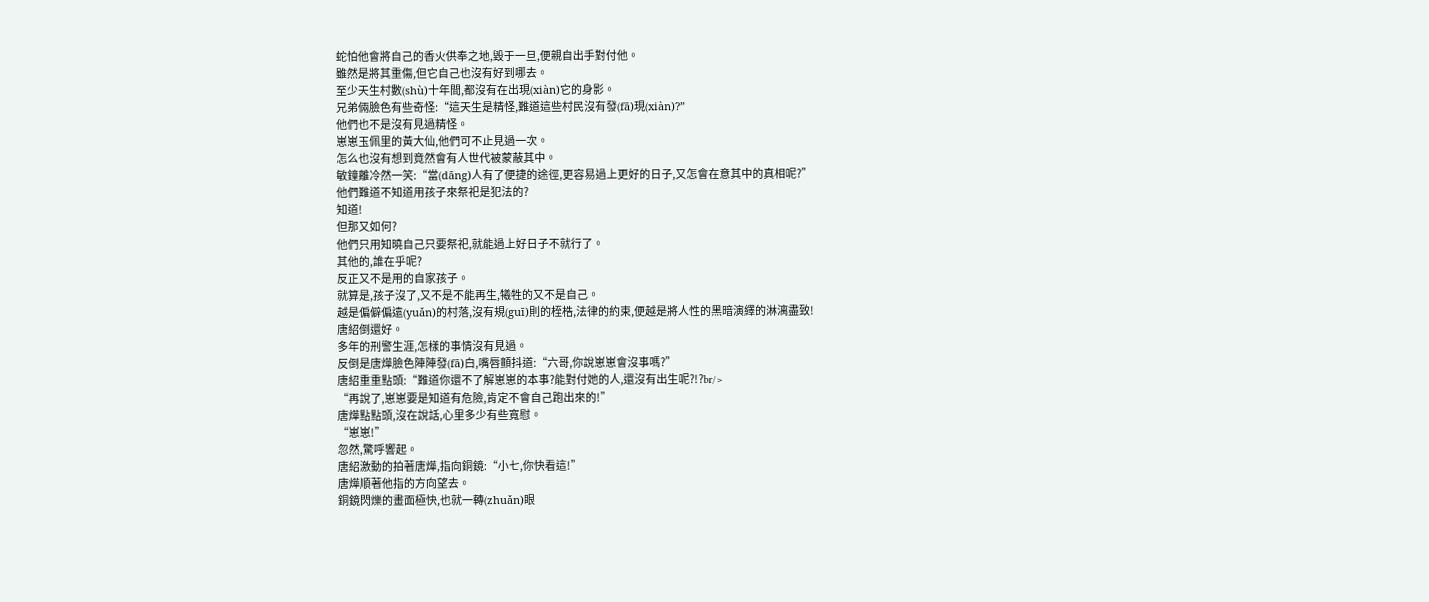蛇怕他會將自己的香火供奉之地,毀于一旦,便親自出手對付他。
雖然是將其重傷,但它自己也沒有好到哪去。
至少天生村數(shù)十年間,都沒有在出現(xiàn)它的身影。
兄弟倆臉色有些奇怪:“這天生是精怪,難道這些村民沒有發(fā)現(xiàn)?”
他們也不是沒有見過精怪。
崽崽玉佩里的黃大仙,他們可不止見過一次。
怎么也沒有想到竟然會有人世代被蒙蔽其中。
敏鐘離冷然一笑:“當(dāng)人有了便捷的途徑,更容易過上更好的日子,又怎會在意其中的真相呢?”
他們難道不知道用孩子來祭祀是犯法的?
知道!
但那又如何?
他們只用知曉自己只要祭祀,就能過上好日子不就行了。
其他的,誰在乎呢?
反正又不是用的自家孩子。
就算是,孩子沒了,又不是不能再生,犧牲的又不是自己。
越是偏僻偏遠(yuǎn)的村落,沒有規(guī)則的桎梏,法律的約束,便越是將人性的黑暗演繹的淋漓盡致!
唐紹倒還好。
多年的刑警生涯,怎樣的事情沒有見過。
反倒是唐燁臉色陣陣發(fā)白,嘴唇顫抖道:“六哥,你說崽崽會沒事嗎?”
唐紹重重點頭:“難道你還不了解崽崽的本事?能對付她的人,還沒有出生呢?!?br/>
“再說了,崽崽要是知道有危險,肯定不會自己跑出來的!”
唐燁點點頭,沒在說話,心里多少有些寬慰。
“崽崽!”
忽然,驚呼響起。
唐紹激動的拍著唐燁,指向銅鏡:“小七,你快看這!”
唐燁順著他指的方向望去。
銅鏡閃爍的畫面極快,也就一轉(zhuǎn)眼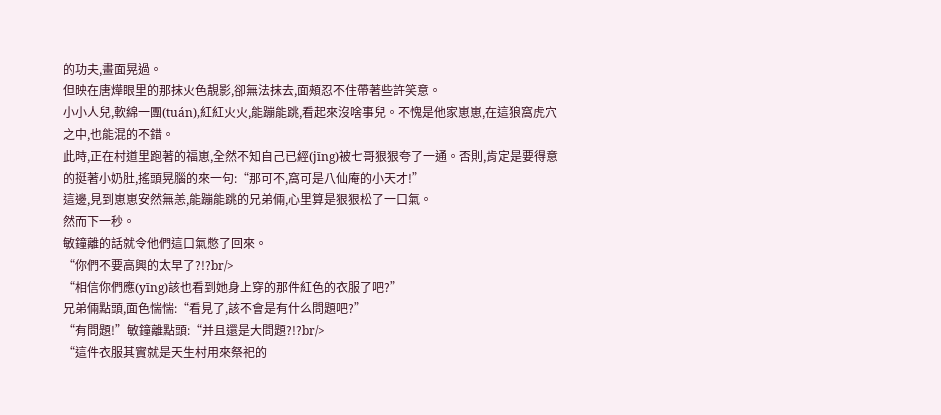的功夫,畫面晃過。
但映在唐燁眼里的那抹火色靚影,卻無法抹去,面頰忍不住帶著些許笑意。
小小人兒,軟綿一團(tuán),紅紅火火,能蹦能跳,看起來沒啥事兒。不愧是他家崽崽,在這狼窩虎穴之中,也能混的不錯。
此時,正在村道里跑著的福崽,全然不知自己已經(jīng)被七哥狠狠夸了一通。否則,肯定是要得意的挺著小奶肚,搖頭晃腦的來一句:“那可不,窩可是八仙庵的小天才!”
這邊,見到崽崽安然無恙,能蹦能跳的兄弟倆,心里算是狠狠松了一口氣。
然而下一秒。
敏鐘離的話就令他們這口氣憋了回來。
“你們不要高興的太早了?!?br/>
“相信你們應(yīng)該也看到她身上穿的那件紅色的衣服了吧?”
兄弟倆點頭,面色惴惴:“看見了,該不會是有什么問題吧?”
“有問題!”敏鐘離點頭:“并且還是大問題?!?br/>
“這件衣服其實就是天生村用來祭祀的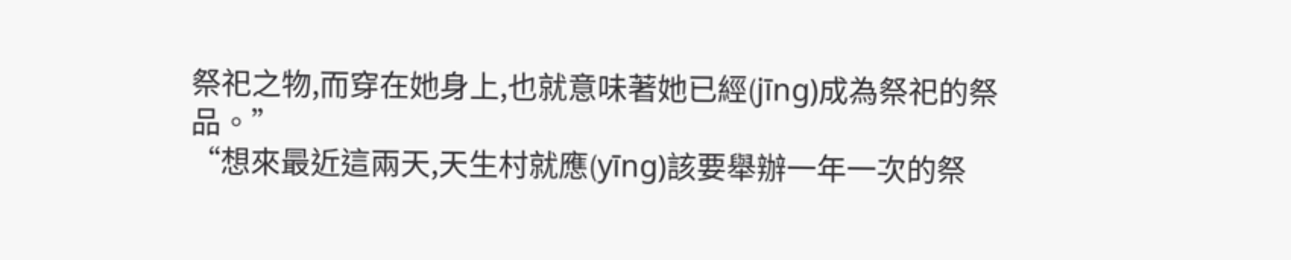祭祀之物,而穿在她身上,也就意味著她已經(jīng)成為祭祀的祭品。”
“想來最近這兩天,天生村就應(yīng)該要舉辦一年一次的祭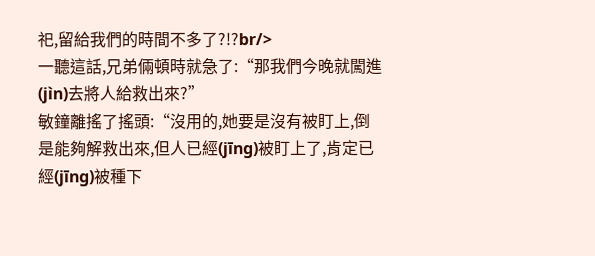祀,留給我們的時間不多了?!?br/>
一聽這話,兄弟倆頓時就急了:“那我們今晚就闖進(jìn)去將人給救出來?”
敏鐘離搖了搖頭:“沒用的,她要是沒有被盯上,倒是能夠解救出來,但人已經(jīng)被盯上了,肯定已經(jīng)被種下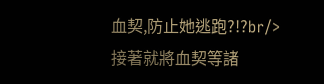血契,防止她逃跑?!?br/>
接著就將血契等諸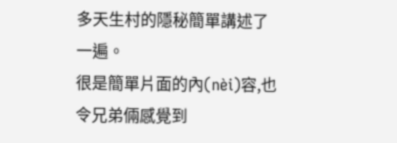多天生村的隱秘簡單講述了一遍。
很是簡單片面的內(nèi)容,也令兄弟倆感覺到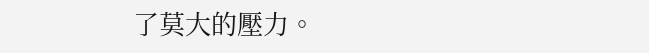了莫大的壓力。